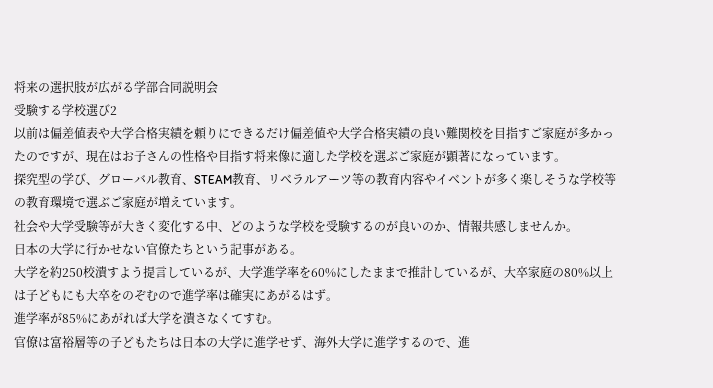将来の選択肢が広がる学部合同説明会
受験する学校選び2
以前は偏差値表や大学合格実績を頼りにできるだけ偏差値や大学合格実績の良い難関校を目指すご家庭が多かったのですが、現在はお子さんの性格や目指す将来像に適した学校を選ぶご家庭が顕著になっています。
探究型の学び、グローバル教育、STEAM教育、リベラルアーツ等の教育内容やイベントが多く楽しそうな学校等の教育環境で選ぶご家庭が増えています。
社会や大学受験等が大きく変化する中、どのような学校を受験するのが良いのか、情報共感しませんか。
日本の大学に行かせない官僚たちという記事がある。
大学を約250校潰すよう提言しているが、大学進学率を60%にしたままで推計しているが、大卒家庭の80%以上は子どもにも大卒をのぞむので進学率は確実にあがるはず。
進学率が85%にあがれば大学を潰さなくてすむ。
官僚は富裕層等の子どもたちは日本の大学に進学せず、海外大学に進学するので、進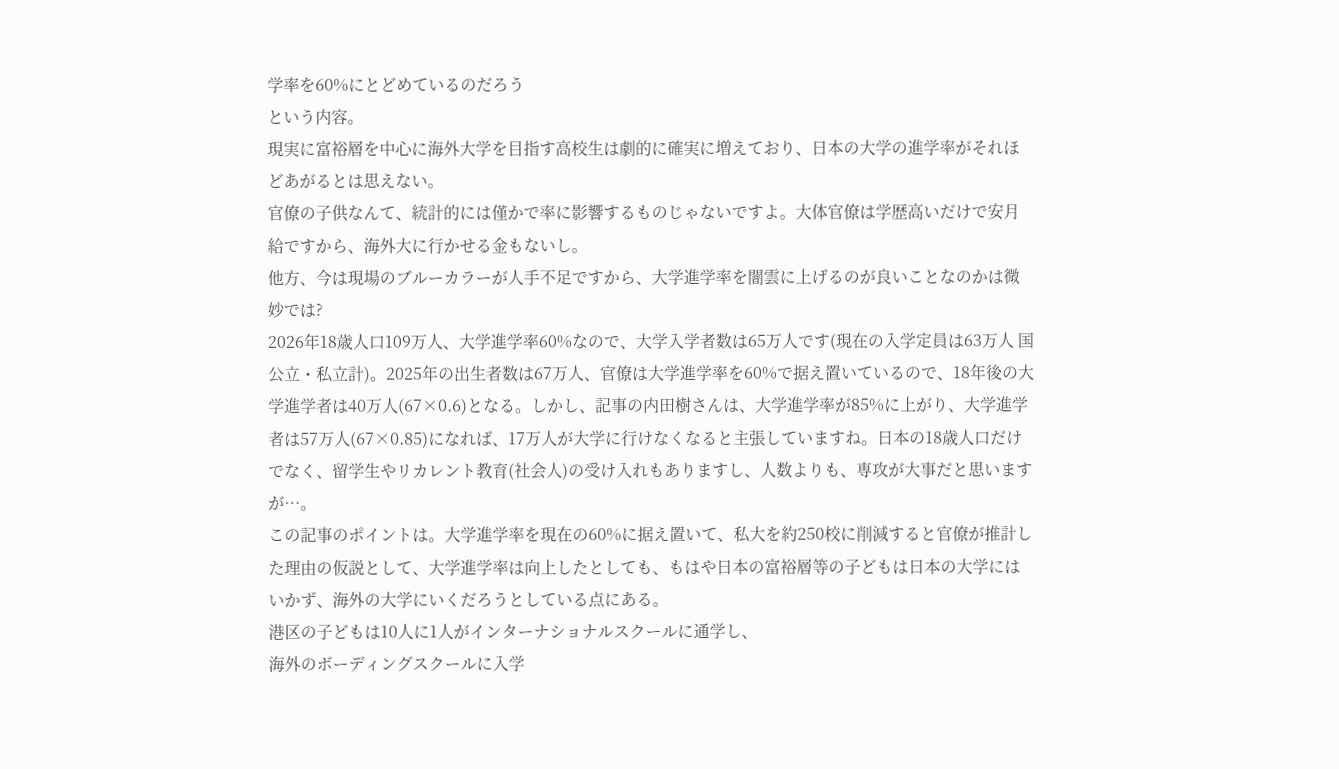学率を60%にとどめているのだろう
という内容。
現実に富裕層を中心に海外大学を目指す高校生は劇的に確実に増えており、日本の大学の進学率がそれほどあがるとは思えない。
官僚の子供なんて、統計的には僅かで率に影響するものじゃないですよ。大体官僚は学歴高いだけで安月給ですから、海外大に行かせる金もないし。
他方、今は現場のブルーカラーが人手不足ですから、大学進学率を闇雲に上げるのが良いことなのかは微妙では?
2026年18歳人口109万人、大学進学率60%なので、大学入学者数は65万人です(現在の入学定員は63万人 国公立・私立計)。2025年の出生者数は67万人、官僚は大学進学率を60%で据え置いているので、18年後の大学進学者は40万人(67×0.6)となる。しかし、記事の内田樹さんは、大学進学率が85%に上がり、大学進学者は57万人(67×0.85)になれば、17万人が大学に行けなくなると主張していますね。日本の18歳人口だけでなく、留学生やリカレント教育(社会人)の受け入れもありますし、人数よりも、専攻が大事だと思いますが…。
この記事のポイントは。大学進学率を現在の60%に据え置いて、私大を約250校に削減すると官僚が推計した理由の仮説として、大学進学率は向上したとしても、もはや日本の富裕層等の子どもは日本の大学にはいかず、海外の大学にいくだろうとしている点にある。
港区の子どもは10人に1人がインターナショナルスクールに通学し、
海外のボーディングスクールに入学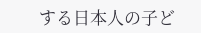する日本人の子ど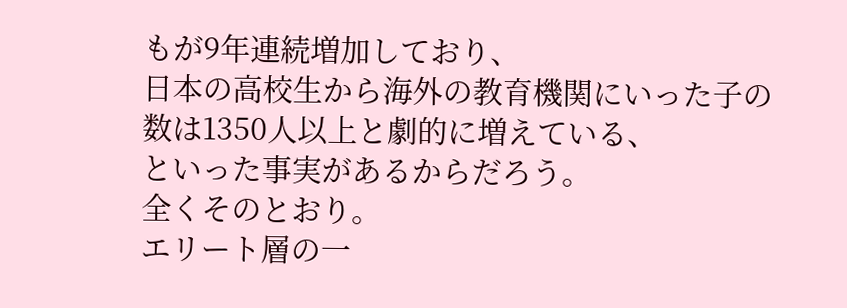もが9年連続増加しており、
日本の高校生から海外の教育機関にいった子の数は1350人以上と劇的に増えている、
といった事実があるからだろう。
全くそのとおり。
エリート層の一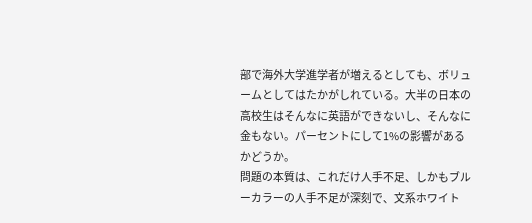部で海外大学進学者が増えるとしても、ボリュームとしてはたかがしれている。大半の日本の高校生はそんなに英語ができないし、そんなに金もない。パーセントにして1%の影響があるかどうか。
問題の本質は、これだけ人手不足、しかもブルーカラーの人手不足が深刻で、文系ホワイト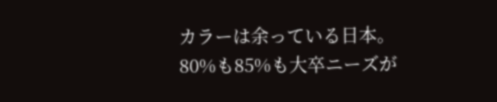カラーは余っている日本。80%も85%も大卒ニーズが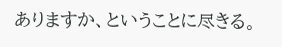ありますか、ということに尽きる。